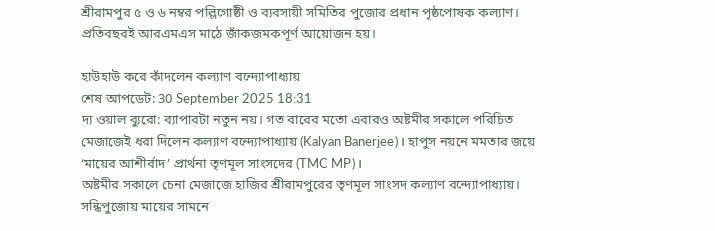শ্রীরামপুর ৫ ও ৬ নম্বর পল্লিগোষ্ঠী ও ব্যবসায়ী সমিতির পুজোর প্রধান পৃষ্ঠপোষক কল্যাণ। প্রতিবছরই আরএমএস মাঠে জাঁকজমকপূর্ণ আয়োজন হয়।

হাউহাউ করে কাঁদলেন কল্যাণ বন্দ্যোপাধ্যায়
শেষ আপডেট: 30 September 2025 18:31
দ্য ওয়াল ব্যুরো: ব্যাপারটা নতুন নয়। গত বারের মতো এবারও অষ্টমীর সকালে পরিচিত মেজাজেই ধরা দিলেন কল্যাণ বন্দ্যোপাধ্যায় (Kalyan Banerjee)। হাপুস নয়নে মমতার জয়ে ‘মায়ের আশীর্বাদ’ প্রার্থনা তৃণমূল সাংসদের (TMC MP)।
অষ্টমীর সকালে চেনা মেজাজে হাজির শ্রীরামপুরের তৃণমূল সাংসদ কল্যাণ বন্দ্যোপাধ্যায়। সন্ধিপুজোয় মায়ের সামনে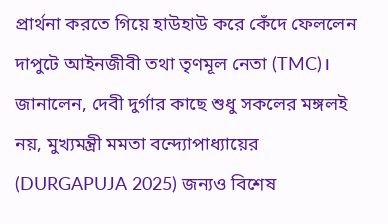প্রার্থনা করতে গিয়ে হাউহাউ করে কেঁদে ফেললেন দাপুটে আইনজীবী তথা তৃণমূল নেতা (TMC)। জানালেন, দেবী দুর্গার কাছে শুধু সকলের মঙ্গলই নয়, মুখ্যমন্ত্রী মমতা বন্দ্যোপাধ্যায়ের (DURGAPUJA 2025) জন্যও বিশেষ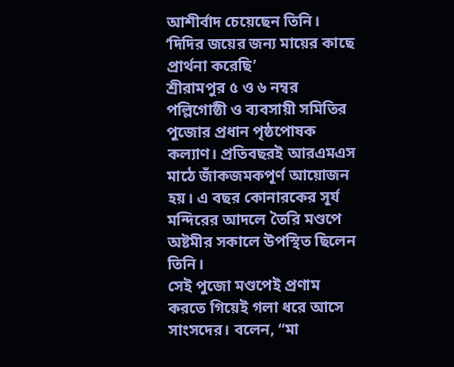আশীর্বাদ চেয়েছেন তিনি।
‘দিদির জয়ের জন্য মায়ের কাছে প্রার্থনা করেছি’
শ্রীরামপুর ৫ ও ৬ নম্বর পল্লিগোষ্ঠী ও ব্যবসায়ী সমিতির পুজোর প্রধান পৃষ্ঠপোষক কল্যাণ। প্রতিবছরই আরএমএস মাঠে জাঁকজমকপূর্ণ আয়োজন হয়। এ বছর কোনারকের সূর্য মন্দিরের আদলে তৈরি মণ্ডপে অষ্টমীর সকালে উপস্থিত ছিলেন তিনি।
সেই পুজো মণ্ডপেই প্রণাম করতে গিয়েই গলা ধরে আসে সাংসদের। বলেন, “মা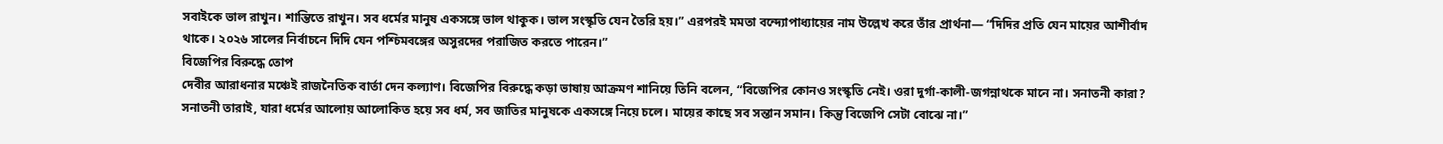সবাইকে ভাল রাখুন। শান্তিতে রাখুন। সব ধর্মের মানুষ একসঙ্গে ভাল থাকুক। ভাল সংস্কৃতি যেন তৈরি হয়।” এরপরই মমতা বন্দ্যোপাধ্যায়ের নাম উল্লেখ করে তাঁর প্রার্থনা— “দিদির প্রতি যেন মায়ের আশীর্বাদ থাকে। ২০২৬ সালের নির্বাচনে দিদি যেন পশ্চিমবঙ্গের অসুরদের পরাজিত করতে পারেন।”
বিজেপির বিরুদ্ধে তোপ
দেবীর আরাধনার মঞ্চেই রাজনৈতিক বার্তা দেন কল্যাণ। বিজেপির বিরুদ্ধে কড়া ভাষায় আক্রমণ শানিয়ে তিনি বলেন, “বিজেপির কোনও সংস্কৃতি নেই। ওরা দুর্গা-কালী-জগন্নাথকে মানে না। সনাতনী কারা? সনাতনী তারাই, যারা ধর্মের আলোয় আলোকিত হয়ে সব ধর্ম, সব জাতির মানুষকে একসঙ্গে নিয়ে চলে। মায়ের কাছে সব সন্তান সমান। কিন্তু বিজেপি সেটা বোঝে না।”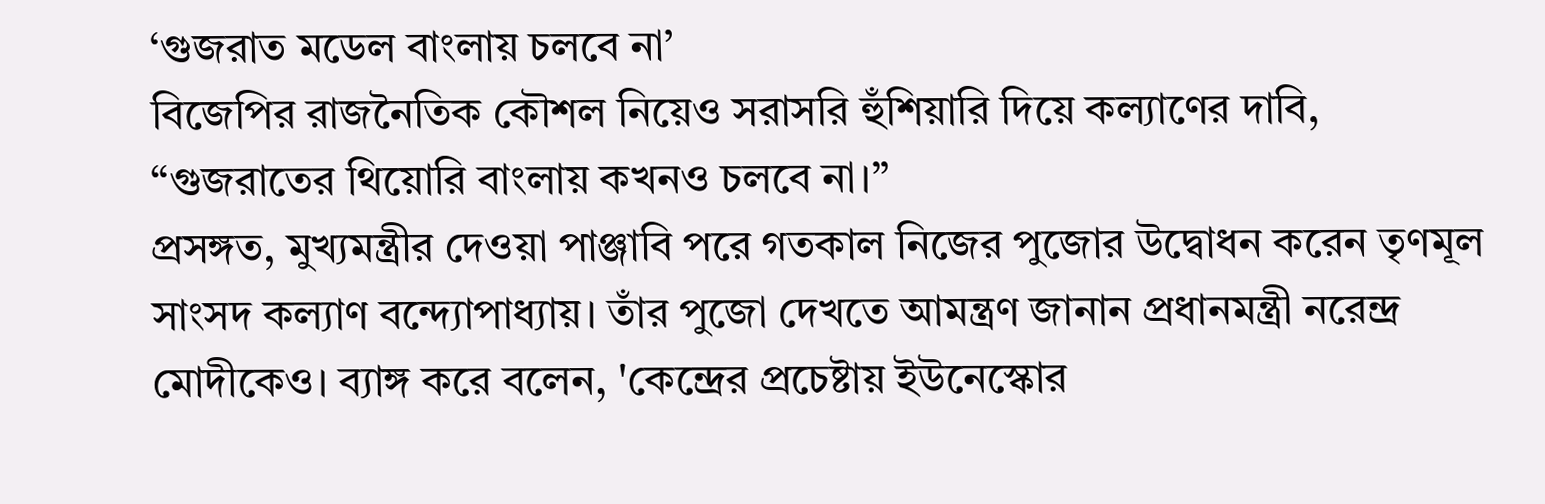‘গুজরাত মডেল বাংলায় চলবে না’
বিজেপির রাজনৈতিক কৌশল নিয়েও সরাসরি হুঁশিয়ারি দিয়ে কল্যাণের দাবি, “গুজরাতের থিয়োরি বাংলায় কখনও চলবে না।”
প্রসঙ্গত, মুখ্যমন্ত্রীর দেওয়া পাঞ্জাবি পরে গতকাল নিজের পুজোর উদ্বোধন করেন তৃণমূল সাংসদ কল্যাণ বন্দ্যোপাধ্যায়। তাঁর পুজো দেখতে আমন্ত্রণ জানান প্রধানমন্ত্রী নরেন্দ্র মোদীকেও। ব্যাঙ্গ করে বলেন, 'কেন্দ্রের প্রচেষ্টায় ইউনেস্কোর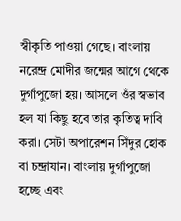স্বীকৃতি পাওয়া গেছে। বাংলায় নরেন্দ্র মোদীর জন্মের আগে থেকে দুর্গাপুজো হয়। আসলে ওঁর স্বভাব হল যা কিছু হবে তার কৃতিত্ব দাবি করা। সেটা অপারেশন সিঁদুর হোক বা চন্দ্রাযান। বাংলায় দুর্গাপুজো হচ্ছে এবং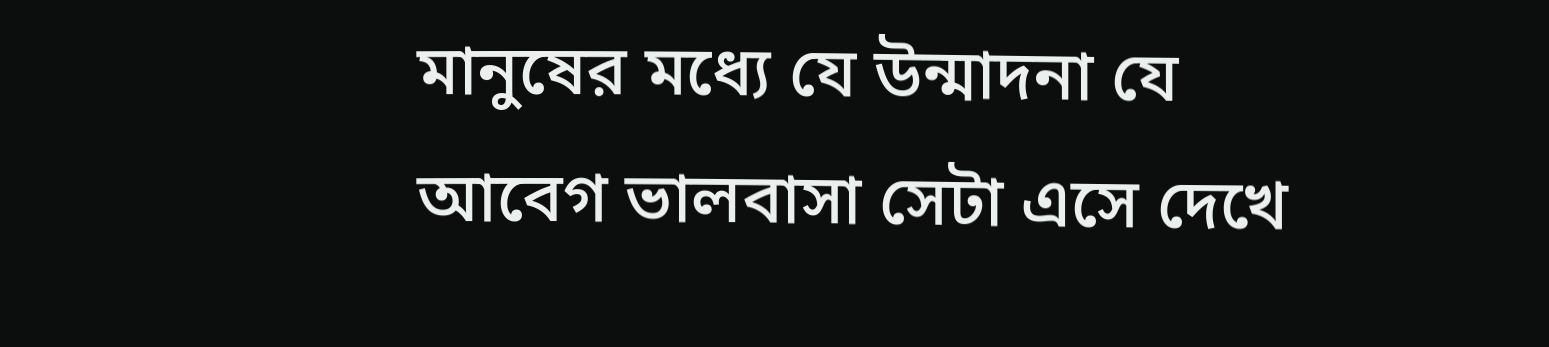মানুষের মধ্যে যে উন্মাদনা যে আবেগ ভালবাসা সেটা এসে দেখে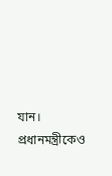যান। প্রধানমন্ত্রীকেও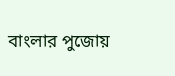বাংলার পুজোয়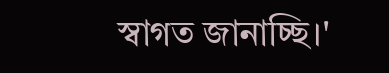স্বাগত জানাচ্ছি।'